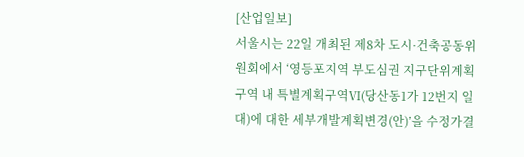[산업일보]
서울시는 22일 개최된 제8차 도시·건축공동위원회에서 ‘영등포지역 부도심권 지구단위계획구역 내 특별계획구역Ⅵ(당산동1가 12번지 일대)에 대한 세부개발계획변경(안)’을 수정가결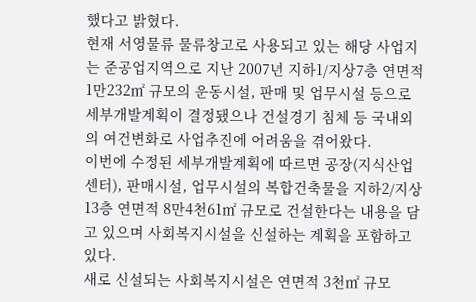했다고 밝혔다.
현재 서영물류 물류창고로 사용되고 있는 해당 사업지는 준공업지역으로 지난 2007년 지하1/지상7층 연면적 1만232㎡ 규모의 운동시설, 판매 및 업무시설 등으로 세부개발계획이 결정됐으나 건설경기 침체 등 국내외의 여건변화로 사업추진에 어려움을 겪어왔다.
이번에 수정된 세부개발계획에 따르면 공장(지식산업센터), 판매시설, 업무시설의 복합건축물을 지하2/지상13층 연면적 8만4천61㎡ 규모로 건설한다는 내용을 담고 있으며 사회복지시설을 신설하는 계획을 포함하고 있다.
새로 신설되는 사회복지시설은 연면적 3천㎡ 규모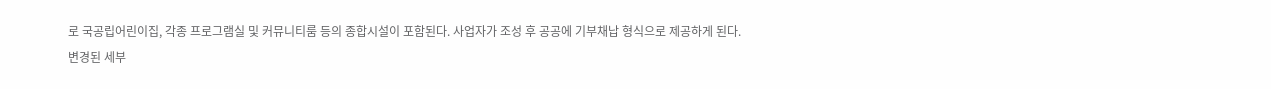로 국공립어린이집, 각종 프로그램실 및 커뮤니티룸 등의 종합시설이 포함된다. 사업자가 조성 후 공공에 기부채납 형식으로 제공하게 된다.
변경된 세부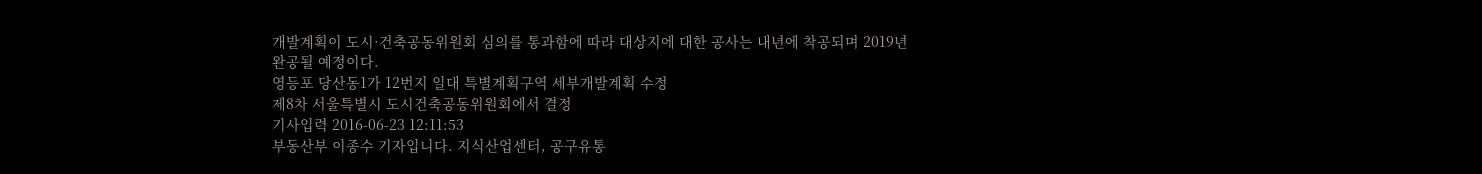개발계획이 도시·건축공동위원회 심의를 통과함에 따라 대상지에 대한 공사는 내년에 착공되며 2019년 완공될 예정이다.
영등포 당산동1가 12번지 일대 특별계획구역 세부개발계획 수정
제8차 서울특별시 도시건축공동위원회에서 결정
기사입력 2016-06-23 12:11:53
부동산부 이종수 기자입니다. 지식산업센터, 공구유통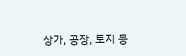상가, 공장, 토지 등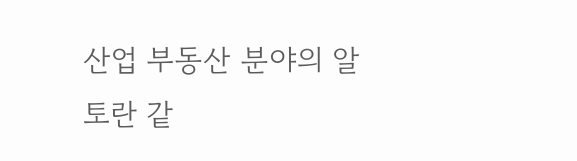산업 부동산 분야의 알토란 같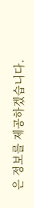은 정보를 제공하겠습니다.